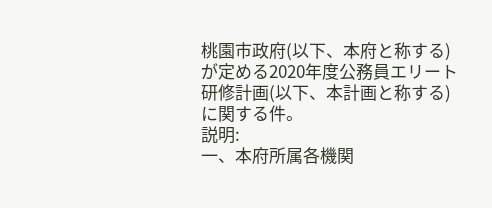桃園市政府(以下、本府と称する)が定める2020年度公務員エリート研修計画(以下、本計画と称する)に関する件。
説明:
一、本府所属各機関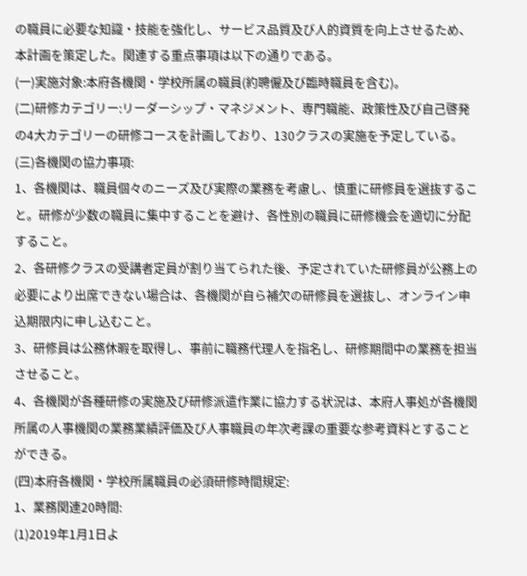の職員に必要な知識・技能を強化し、サービス品質及び人的資質を向上させるため、本計画を策定した。関連する重点事項は以下の通りである。
(一)実施対象:本府各機関・学校所属の職員(約聘僱及び臨時職員を含む)。
(二)研修カテゴリー:リーダーシップ・マネジメント、専門職能、政策性及び自己啓発の4大カテゴリーの研修コースを計画しており、130クラスの実施を予定している。
(三)各機関の協力事項:
1、各機関は、職員個々のニーズ及び実際の業務を考慮し、慎重に研修員を選抜すること。研修が少数の職員に集中することを避け、各性別の職員に研修機会を適切に分配すること。
2、各研修クラスの受講者定員が割り当てられた後、予定されていた研修員が公務上の必要により出席できない場合は、各機関が自ら補欠の研修員を選抜し、オンライン申込期限内に申し込むこと。
3、研修員は公務休暇を取得し、事前に職務代理人を指名し、研修期間中の業務を担当させること。
4、各機関が各種研修の実施及び研修派遣作業に協力する状況は、本府人事処が各機関所属の人事機関の業務業績評価及び人事職員の年次考課の重要な参考資料とすることができる。
(四)本府各機関・学校所属職員の必須研修時間規定:
1、業務関連20時間:
(1)2019年1月1日よ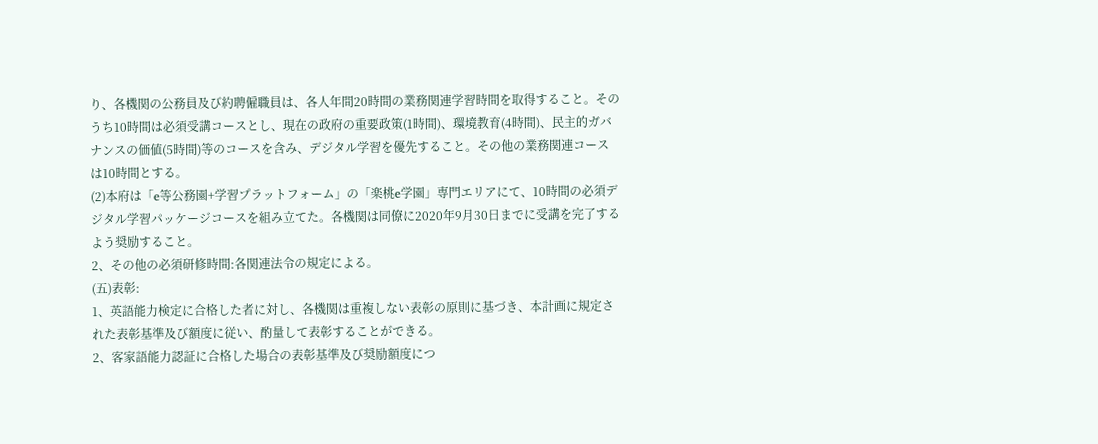り、各機関の公務員及び約聘僱職員は、各人年間20時間の業務関連学習時間を取得すること。そのうち10時間は必須受講コースとし、現在の政府の重要政策(1時間)、環境教育(4時間)、民主的ガバナンスの価値(5時間)等のコースを含み、デジタル学習を優先すること。その他の業務関連コースは10時間とする。
(2)本府は「e等公務園+学習プラットフォーム」の「楽桃e学園」専門エリアにて、10時間の必須デジタル学習パッケージコースを組み立てた。各機関は同僚に2020年9月30日までに受講を完了するよう奨励すること。
2、その他の必須研修時間:各関連法令の規定による。
(五)表彰:
1、英語能力検定に合格した者に対し、各機関は重複しない表彰の原則に基づき、本計画に規定された表彰基準及び額度に従い、酌量して表彰することができる。
2、客家語能力認証に合格した場合の表彰基準及び奨励額度につ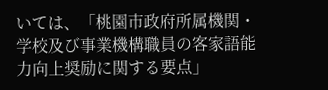いては、「桃園市政府所属機関・学校及び事業機構職員の客家語能力向上奨励に関する要点」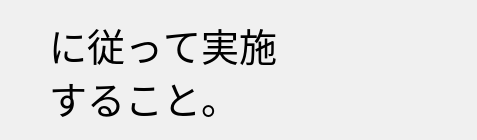に従って実施すること。